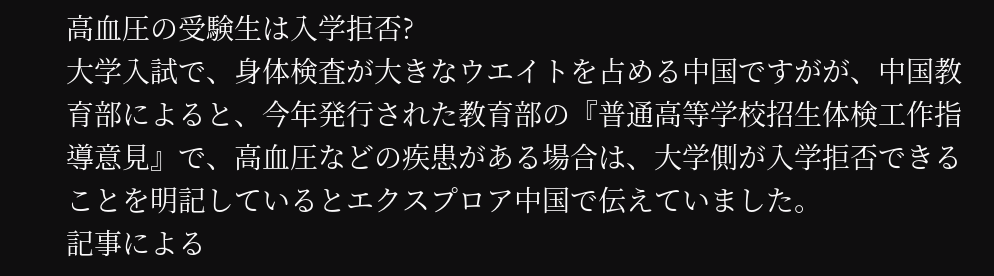高血圧の受験生は入学拒否?
大学入試で、身体検査が大きなウエイトを占める中国ですがが、中国教育部によると、今年発行された教育部の『普通高等学校招生体検工作指導意見』で、高血圧などの疾患がある場合は、大学側が入学拒否できることを明記しているとエクスプロア中国で伝えていました。
記事による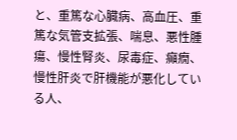と、重篤な心臓病、高血圧、重篤な気管支拡張、喘息、悪性腫瘍、慢性腎炎、尿毒症、癲癇、慢性肝炎で肝機能が悪化している人、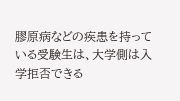膠原病などの疾患を持っている受験生は、大学側は入学拒否できる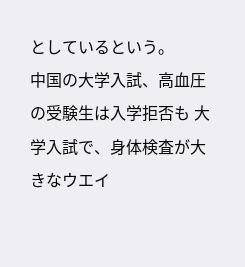としているという。
中国の大学入試、高血圧の受験生は入学拒否も 大学入試で、身体検査が大きなウエイ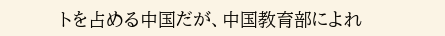トを占める中国だが、中国教育部によれ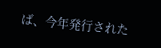ば、今年発行された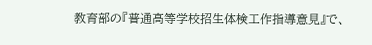教育部の『普通高等学校招生体検工作指導意見』で、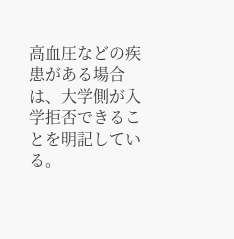高血圧などの疾患がある場合は、大学側が入学拒否できることを明記している。